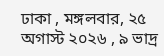ঢাকা , মঙ্গলবার, ২৫ অগাস্ট ২০২৬ , ৯ ভাদ্র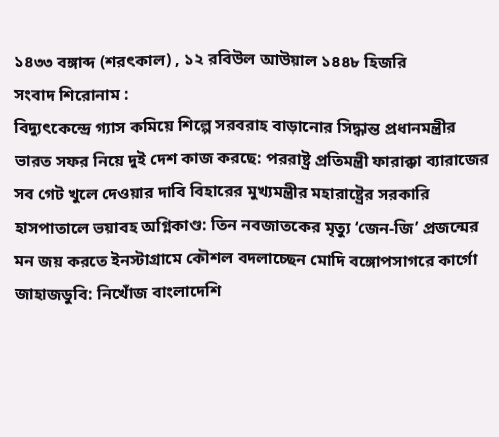১৪৩৩ বঙ্গাব্দ (শরৎকাল) , ১২ রবিউল আউয়াল ১৪৪৮ হিজরি
সংবাদ শিরোনাম :
বিদ্যুৎকেন্দ্রে গ্যাস কমিয়ে শিল্পে সরবরাহ বাড়ানোর সিদ্ধান্ত প্রধানমন্ত্রীর ভারত সফর নিয়ে দুই দেশ কাজ করছে: পররাষ্ট্র প্রতিমন্ত্রী ফারাক্কা ব্যারাজের সব গেট খুলে দেওয়ার দাবি বিহারের মুখ্যমন্ত্রীর মহারাষ্ট্রের সরকারি হাসপাতালে ভয়াবহ অগ্নিকাণ্ড: তিন নবজাতকের মৃত্যু ‘জেন-জি’ প্রজন্মের মন জয় করতে ইনস্টাগ্রামে কৌশল বদলাচ্ছেন মোদি বঙ্গোপসাগরে কার্গো জাহাজডুবি: নিখোঁজ বাংলাদেশি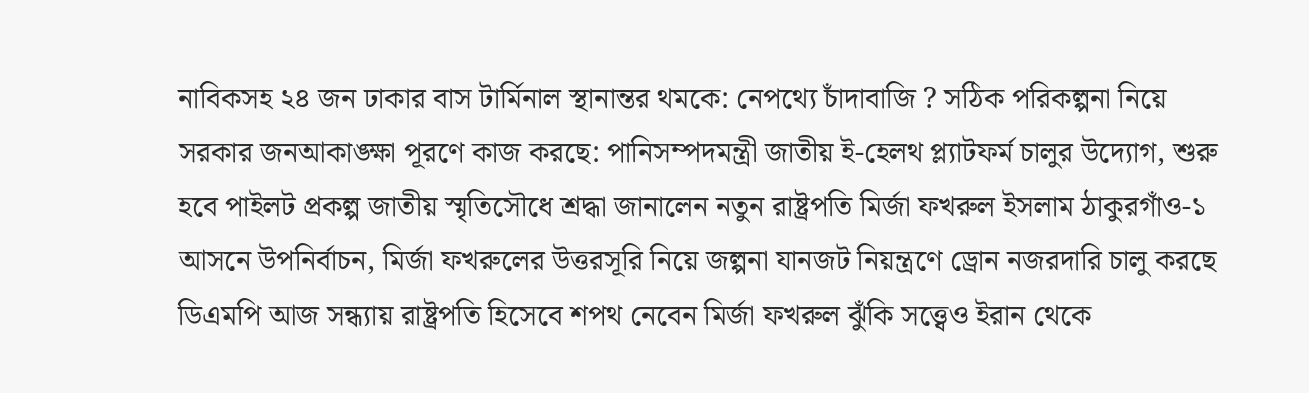নাবিকসহ ২৪ জন ঢাকার বাস টার্মিনাল স্থানান্তর থমকে: নেপথ্যে চাঁদাবাজি ? সঠিক পরিকল্পনা নিয়ে সরকার জনআকাঙ্ক্ষা পূরণে কাজ করছে: পানিসম্পদমন্ত্রী জাতীয় ই-হেলথ প্ল্যাটফর্ম চালুর উদ্যোগ, শুরু হবে পাইলট প্রকল্প জাতীয় স্মৃতিসৌধে শ্রদ্ধা জানালেন নতুন রাষ্ট্রপতি মির্জা ফখরুল ইসলাম ঠাকুরগাঁও-১ আসনে উপনির্বাচন, মির্জা ফখরুলের উত্তরসূরি নিয়ে জল্পনা যানজট নিয়ন্ত্রণে ড্রোন নজরদারি চালু করছে ডিএমপি আজ সন্ধ্যায় রাষ্ট্রপতি হিসেবে শপথ নেবেন মির্জা ফখরুল ঝুঁকি সত্ত্বেও ইরান থেকে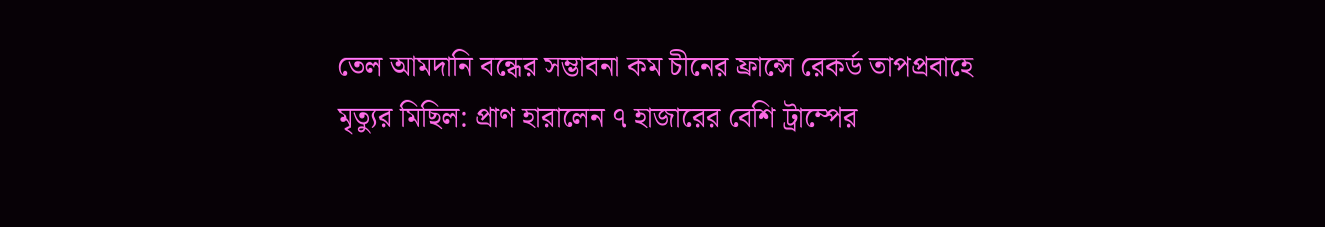তেল আমদানি বন্ধের সম্ভাবনা কম চীনের ফ্রান্সে রেকর্ড তাপপ্রবাহে মৃত্যুর মিছিল: প্রাণ হারালেন ৭ হাজারের বেশি ট্রাম্পের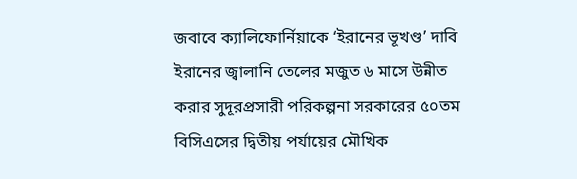জবাবে ক্যালিফোর্নিয়াকে ‘ইরানের ভূখণ্ড’ দাবি ইরানের জ্বালানি তেলের মজুত ৬ মাসে উন্নীত করার সুদূরপ্রসারী পরিকল্পনা সরকারের ৫০তম বিসিএসের দ্বিতীয় পর্যায়ের মৌখিক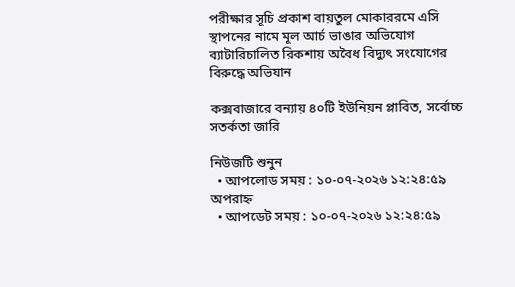পরীক্ষার সূচি প্রকাশ বায়তুল মোকাররমে এসি স্থাপনের নামে মূল আর্চ ভাঙার অভিযোগ ব্যাটারিচালিত রিকশায় অবৈধ বিদ্যুৎ সংযোগের বিরুদ্ধে অভিযান

কক্সবাজারে বন্যায় ৪০টি ইউনিয়ন প্লাবিত, সর্বোচ্চ সতর্কতা জারি

নিউজটি শুনুন
  • আপলোড সময় : ১০-০৭-২০২৬ ১২:২৪:৫৯ অপরাহ্ন
  • আপডেট সময় : ১০-০৭-২০২৬ ১২:২৪:৫৯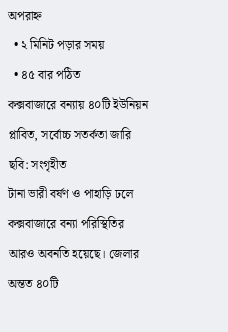অপরাহ্ন
  • ২ মিনিট পড়ার সময়
  • ৪৫ বার পঠিত
কক্সবাজারে বন্যায় ৪০টি ইউনিয়ন প্লাবিত, সর্বোচ্চ সতর্কতা জারি ছবি: সংগৃহীত
টানা ভারী বর্ষণ ও পাহাড়ি ঢলে কক্সবাজারে বন্যা পরিস্থিতির আরও অবনতি হয়েছে। জেলার অন্তত ৪০টি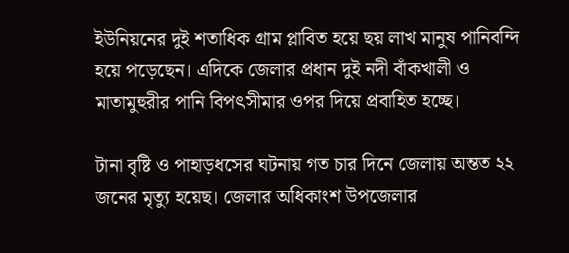ইউনিয়নের দুই শতাধিক গ্রাম প্লাবিত হয়ে ছয় লাখ মানুষ পানিবন্দি হয়ে পড়েছেন। এদিকে জেলার প্রধান দুই নদী বাঁকখালী ও মাতামুহুরীর পানি বিপৎসীমার ওপর দিয়ে প্রবাহিত হচ্ছে।

টানা বৃষ্টি ও পাহাড়ধসের ঘটনায় গত চার দিনে জেলায় অন্তত ২২ জনের মৃত্যু হয়েছ। জেলার অধিকাংশ উপজেলার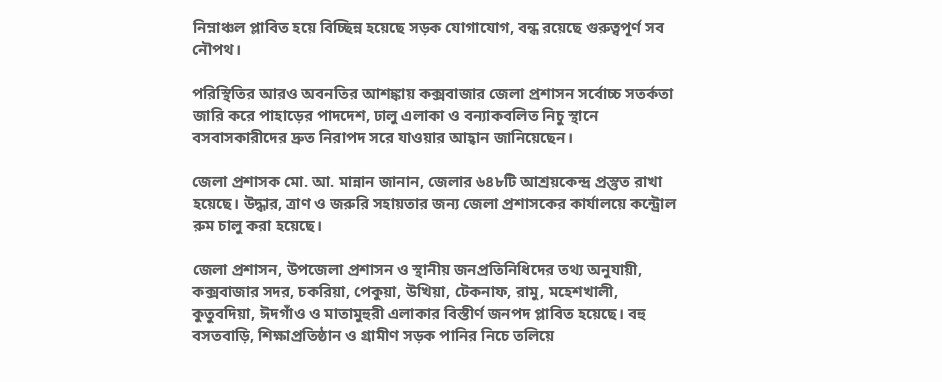নিম্নাঞ্চল প্লাবিত হয়ে বিচ্ছিন্ন হয়েছে সড়ক যোগাযোগ, বন্ধ রয়েছে গুরুত্বপূর্ণ সব নৌপথ।

পরিস্থিতির আরও অবনতির আশঙ্কায় কক্সবাজার জেলা প্রশাসন সর্বোচ্চ সতর্কতা জারি করে পাহাড়ের পাদদেশ, ঢালু এলাকা ও বন্যাকবলিত নিচু স্থানে বসবাসকারীদের দ্রুত নিরাপদ সরে যাওয়ার আহ্বান জানিয়েছেন।

জেলা প্রশাসক মো. আ. মান্নান জানান, জেলার ৬৪৮টি আশ্রয়কেন্দ্র প্রস্তুত রাখা হয়েছে। উদ্ধার, ত্রাণ ও জরুরি সহায়তার জন্য জেলা প্রশাসকের কার্যালয়ে কন্ট্রোল রুম চালু করা হয়েছে।

জেলা প্রশাসন, উপজেলা প্রশাসন ও স্থানীয় জনপ্রতিনিধিদের তথ্য অনুযায়ী, কক্সবাজার সদর, চকরিয়া, পেকুয়া, উখিয়া, টেকনাফ, রামু, মহেশখালী, কুতুবদিয়া, ঈদগাঁও ও মাতামুহুরী এলাকার বিস্তীর্ণ জনপদ প্লাবিত হয়েছে। বহু বসতবাড়ি, শিক্ষাপ্রতিষ্ঠান ও গ্রামীণ সড়ক পানির নিচে তলিয়ে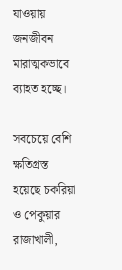যাওয়ায় জনজীবন মারাত্মকভাবে ব্যাহত হচ্ছে।

সবচেয়ে বেশি ক্ষতিগ্রস্ত হয়েছে চকরিয়া ও পেকুয়ার রাজাখালী,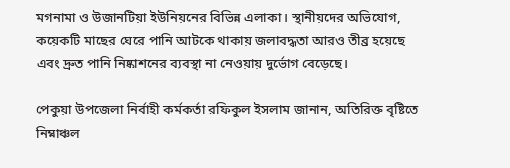মগনামা ও উজানটিয়া ইউনিয়নের বিভিন্ন এলাকা। স্থানীয়দের অভিযোগ, কয়েকটি মাছের ঘেরে পানি আটকে থাকায় জলাবদ্ধতা আরও তীব্র হয়েছে এবং দ্রুত পানি নিষ্কাশনের ব্যবস্থা না নেওয়ায় দুর্ভোগ বেড়েছে।

পেকুয়া উপজেলা নির্বাহী কর্মকর্তা রফিকুল ইসলাম জানান, অতিরিক্ত বৃষ্টিতে নিম্নাঞ্চল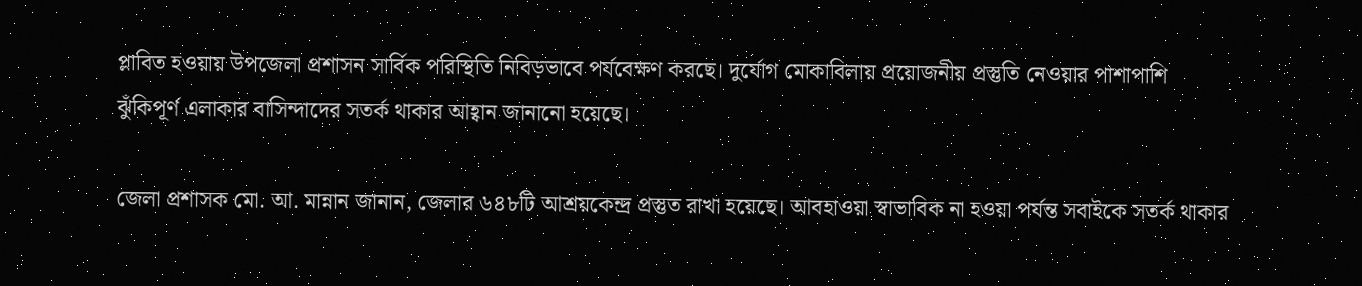প্লাবিত হওয়ায় উপজেলা প্রশাসন সার্বিক পরিস্থিতি নিবিড়ভাবে পর্যবেক্ষণ করছে। দুর্যোগ মোকাবিলায় প্রয়োজনীয় প্রস্তুতি নেওয়ার পাশাপাশি ঝুঁকিপূর্ণ এলাকার বাসিন্দাদের সতর্ক থাকার আহ্বান জানানো হয়েছে।

জেলা প্রশাসক মো. আ. মান্নান জানান, জেলার ৬৪৮টি আশ্রয়কেন্দ্র প্রস্তুত রাখা হয়েছে। আবহাওয়া স্বাভাবিক না হওয়া পর্যন্ত সবাইকে সতর্ক থাকার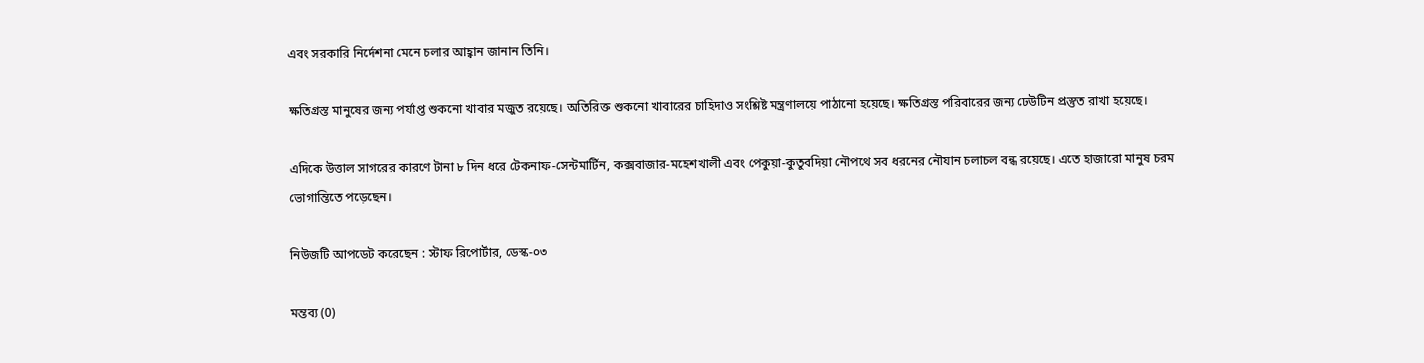এবং সরকারি নির্দেশনা মেনে চলার আহ্বান জানান তিনি।

ক্ষতিগ্রস্ত মানুষের জন্য পর্যাপ্ত শুকনো খাবার মজুত রয়েছে। অতিরিক্ত শুকনো খাবারের চাহিদাও সংশ্লিষ্ট মন্ত্রণালয়ে পাঠানো হয়েছে। ক্ষতিগ্রস্ত পরিবারের জন্য ঢেউটিন প্রস্তুত রাখা হয়েছে।

এদিকে উত্তাল সাগরের কারণে টানা ৮ দিন ধরে টেকনাফ-সেন্টমার্টিন, কক্সবাজার-মহেশখালী এবং পেকুয়া-কুতুবদিয়া নৌপথে সব ধরনের নৌযান চলাচল বন্ধ রয়েছে। এতে হাজারো মানুষ চরম ভোগান্তিতে পড়েছেন।

নিউজটি আপডেট করেছেন : স্টাফ রিপোর্টার, ডেস্ক-০৩

মন্তব্য (0)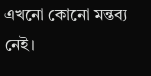এখনো কোনো মন্তব্য নেই।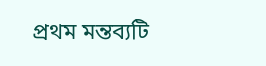প্রথম মন্তব্যটি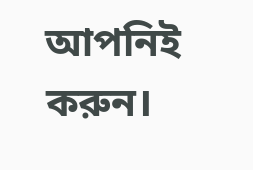আপনিই করুন।